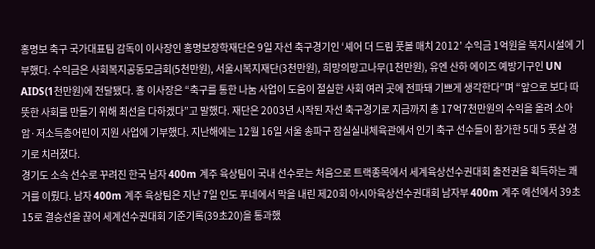홍명보 축구 국가대표팀 감독이 이사장인 홍명보장학재단은 9일 자선 축구경기인 ‘셰어 더 드림 풋볼 매치 2012’ 수익금 1억원을 복지시설에 기부했다. 수익금은 사회복지공동모금회(5천만원), 서울시복지재단(3천만원), 희망의망고나무(1천만원), 유엔 산하 에이즈 예방기구인 UN AIDS(1천만원)에 전달됐다. 홍 이사장은 “축구를 통한 나눔 사업이 도움이 절실한 사회 여러 곳에 전파돼 기쁘게 생각한다”며 “앞으로 보다 따뜻한 사회를 만들기 위해 최선을 다하겠다”고 말했다. 재단은 2003년 시작된 자선 축구경기로 지금까지 총 17억7천만원의 수익을 올려 소아암·저소득층어린이 지원 사업에 기부했다. 지난해에는 12월 16일 서울 송파구 잠실실내체육관에서 인기 축구 선수들이 참가한 5대 5 풋살 경기로 치러졌다.
경기도 소속 선수로 꾸려진 한국 남자 400m 계주 육상팀이 국내 선수로는 처음으로 트랙종목에서 세계육상선수권대회 출전권을 획득하는 쾌거를 이뤘다. 남자 400m 계주 육상팀은 지난 7일 인도 푸네에서 막을 내린 제20회 아시아육상선수권대회 남자부 400m 계주 예선에서 39초15로 결승선을 끊어 세계선수권대회 기준기록(39초20)을 통과했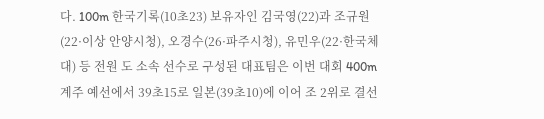다. 100m 한국기록(10초23) 보유자인 김국영(22)과 조규원(22·이상 안양시청), 오경수(26·파주시청), 유민우(22·한국체대) 등 전원 도 소속 선수로 구성된 대표팀은 이번 대회 400m 계주 예선에서 39초15로 일본(39초10)에 이어 조 2위로 결선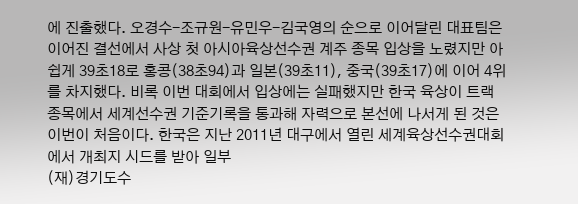에 진출했다. 오경수-조규원-유민우-김국영의 순으로 이어달린 대표팀은 이어진 결선에서 사상 첫 아시아육상선수권 계주 종목 입상을 노렸지만 아쉽게 39초18로 홍콩(38초94)과 일본(39초11), 중국(39초17)에 이어 4위를 차지했다. 비록 이번 대회에서 입상에는 실패했지만 한국 육상이 트랙종목에서 세계선수권 기준기록을 통과해 자력으로 본선에 나서게 된 것은 이번이 처음이다. 한국은 지난 2011년 대구에서 열린 세계육상선수권대회에서 개최지 시드를 받아 일부
(재)경기도수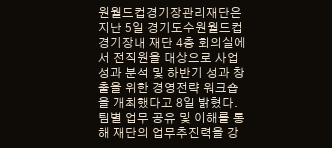원월드컵경기장관리재단은 지난 5일 경기도수원월드컵경기장내 재단 4층 회의실에서 전직원을 대상으로 사업성과 분석 및 하반기 성과 창출을 위한 경영전략 워크숍을 개최했다고 8일 밝혔다. 팀별 업무 공유 및 이해를 통해 재단의 업무추진력을 강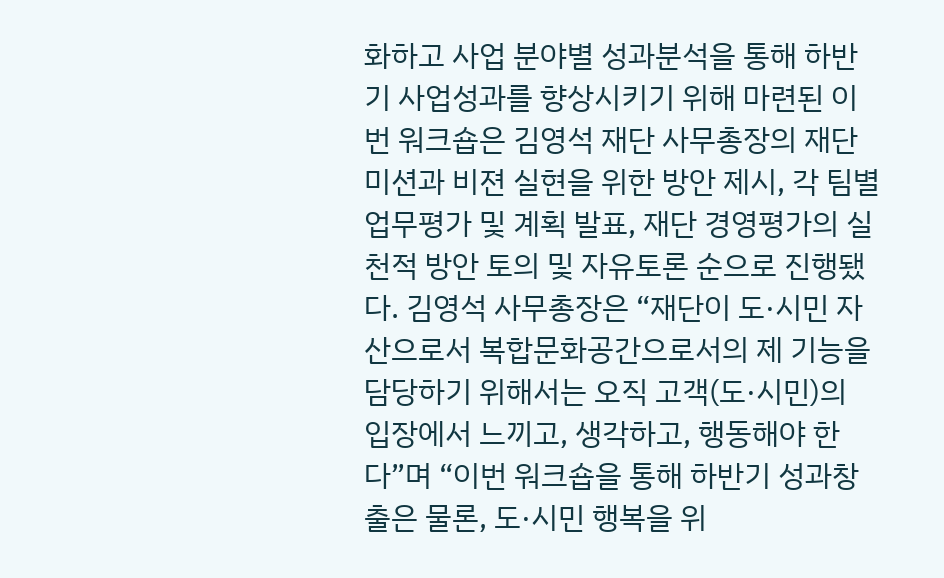화하고 사업 분야별 성과분석을 통해 하반기 사업성과를 향상시키기 위해 마련된 이번 워크숍은 김영석 재단 사무총장의 재단 미션과 비젼 실현을 위한 방안 제시, 각 팀별 업무평가 및 계획 발표, 재단 경영평가의 실천적 방안 토의 및 자유토론 순으로 진행됐다. 김영석 사무총장은 “재단이 도·시민 자산으로서 복합문화공간으로서의 제 기능을 담당하기 위해서는 오직 고객(도·시민)의 입장에서 느끼고, 생각하고, 행동해야 한다”며 “이번 워크숍을 통해 하반기 성과창출은 물론, 도·시민 행복을 위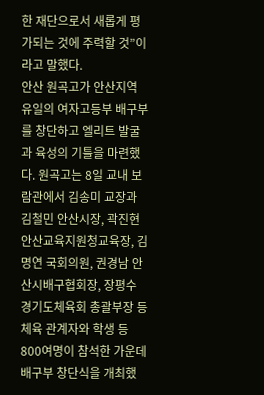한 재단으로서 새롭게 평가되는 것에 주력할 것”이라고 말했다.
안산 원곡고가 안산지역 유일의 여자고등부 배구부를 창단하고 엘리트 발굴과 육성의 기틀을 마련했다. 원곡고는 8일 교내 보람관에서 김송미 교장과 김철민 안산시장, 곽진현 안산교육지원청교육장, 김명연 국회의원, 권경남 안산시배구협회장, 장평수 경기도체육회 총괄부장 등 체육 관계자와 학생 등 800여명이 참석한 가운데 배구부 창단식을 개최했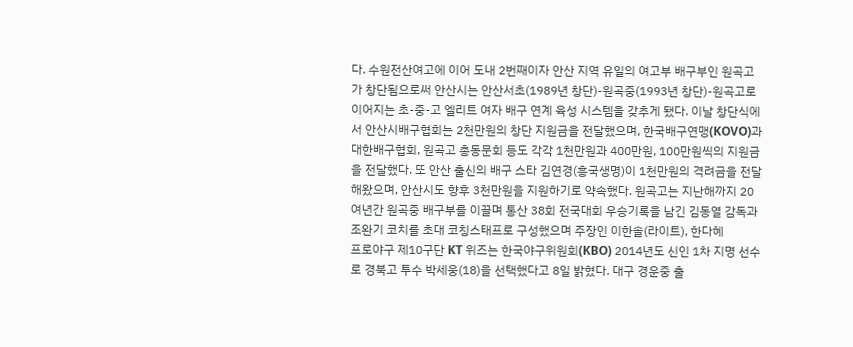다. 수원전산여고에 이어 도내 2번째이자 안산 지역 유일의 여고부 배구부인 원곡고가 창단됨으로써 안산시는 안산서초(1989년 창단)-원곡중(1993년 창단)-원곡고로 이어지는 초-중-고 엘리트 여자 배구 연계 육성 시스템을 갖추게 됐다. 이날 창단식에서 안산시배구협회는 2천만원의 창단 지원금을 전달했으며, 한국배구연맹(KOVO)과 대한배구협회, 원곡고 총동문회 등도 각각 1천만원과 400만원, 100만원씩의 지원금을 전달했다. 또 안산 출신의 배구 스타 김연경(흥국생명)이 1천만원의 격려금을 전달해왔으며, 안산시도 향후 3천만원을 지원하기로 약속했다. 원곡고는 지난해까지 20여년간 원곡중 배구부를 이끌며 통산 38회 전국대회 우승기록을 남긴 김동열 감독과 조완기 코치를 초대 코칭스태프로 구성했으며 주장인 이한솔(라이트), 한다혜
프로야구 제10구단 KT 위즈는 한국야구위원회(KBO) 2014년도 신인 1차 지명 선수로 경북고 투수 박세웅(18)을 선택했다고 8일 밝혔다. 대구 경운중 출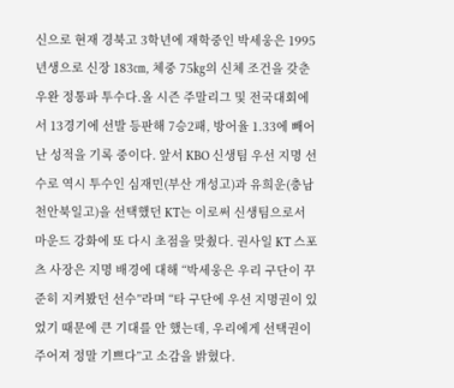신으로 현재 경북고 3학년에 재학중인 박세웅은 1995년생으로 신장 183㎝, 체중 75㎏의 신체 조건을 갖춘 우완 정통파 투수다.올 시즌 주말리그 및 전국대회에서 13경기에 선발 등판해 7승2패, 방어율 1.33에 빼어난 성적을 기록 중이다. 앞서 KBO 신생팀 우선 지명 선수로 역시 투수인 심재민(부산 개성고)과 유희운(충남 천안북일고)을 선택했던 KT는 이로써 신생팀으로서 마운드 강화에 또 다시 초점을 맞췄다. 권사일 KT 스포츠 사장은 지명 배경에 대해 “박세웅은 우리 구단이 꾸준히 지켜봤던 선수”라며 “타 구단에 우선 지명권이 있었기 때문에 큰 기대를 안 했는데, 우리에게 선택권이 주어져 정말 기쁘다”고 소감을 밝혔다.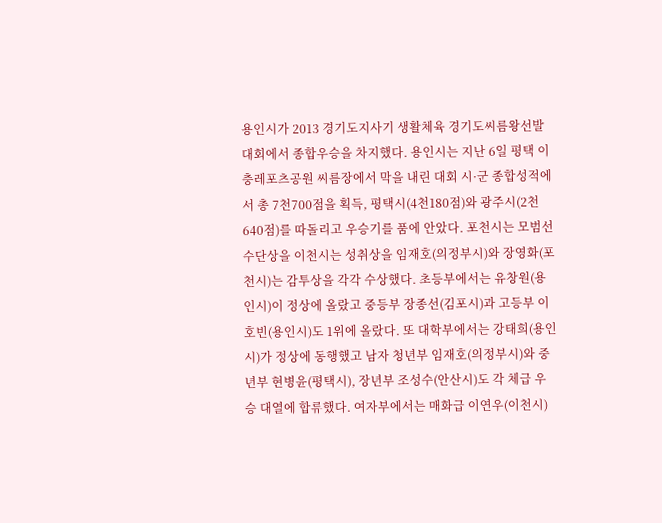용인시가 2013 경기도지사기 생활체육 경기도씨름왕선발대회에서 종합우승을 차지했다. 용인시는 지난 6일 평택 이충레포츠공원 씨름장에서 막을 내린 대회 시·군 종합성적에서 총 7천700점을 획득, 평택시(4천180점)와 광주시(2천640점)를 따돌리고 우승기를 품에 안았다. 포천시는 모범선수단상을 이천시는 성취상을 임재호(의정부시)와 장영화(포천시)는 감투상을 각각 수상했다. 초등부에서는 유창원(용인시)이 정상에 올랐고 중등부 장종선(김포시)과 고등부 이호빈(용인시)도 1위에 올랐다. 또 대학부에서는 강태희(용인시)가 정상에 동행했고 남자 청년부 임재호(의정부시)와 중년부 현병윤(평택시), 장년부 조성수(안산시)도 각 체급 우승 대열에 합류했다. 여자부에서는 매화급 이연우(이천시)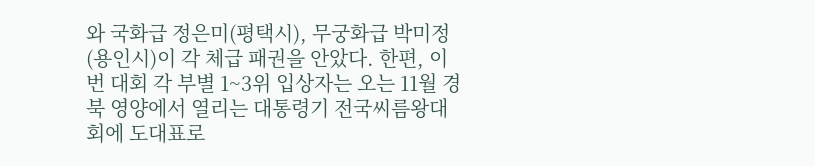와 국화급 정은미(평택시), 무궁화급 박미정(용인시)이 각 체급 패권을 안았다. 한편, 이번 대회 각 부별 1~3위 입상자는 오는 11월 경북 영양에서 열리는 대통령기 전국씨름왕대회에 도대표로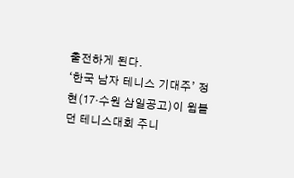출전하게 된다.
‘한국 남자 테니스 기대주’ 정현(17·수원 삼일공고)이 윔블던 테니스대회 주니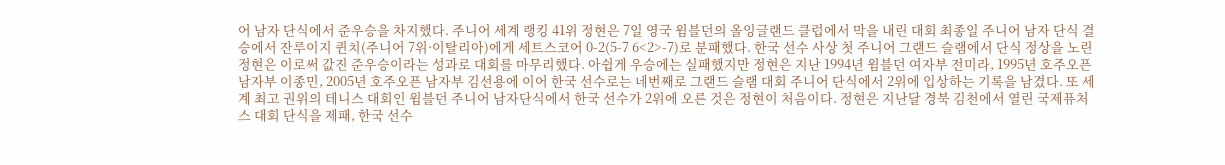어 남자 단식에서 준우승을 차지했다. 주니어 세계 랭킹 41위 정현은 7일 영국 윔블던의 올잉글랜드 클럽에서 막을 내린 대회 최종일 주니어 남자 단식 결승에서 잔루이지 퀸치(주니어 7위·이탈리아)에게 세트스코어 0-2(5-7 6<2>-7)로 분패했다. 한국 선수 사상 첫 주니어 그랜드 슬램에서 단식 정상을 노린 정현은 이로써 값진 준우승이라는 성과로 대회를 마무리했다. 아쉽게 우승에는 실패했지만 정현은 지난 1994년 윔블던 여자부 전미라, 1995년 호주오픈 남자부 이종민, 2005년 호주오픈 남자부 김선용에 이어 한국 선수로는 네번째로 그랜드 슬램 대회 주니어 단식에서 2위에 입상하는 기록을 남겼다. 또 세계 최고 권위의 테니스 대회인 윔블던 주니어 남자단식에서 한국 선수가 2위에 오른 것은 정현이 처음이다. 정현은 지난달 경북 김천에서 열린 국제퓨처스 대회 단식을 제패, 한국 선수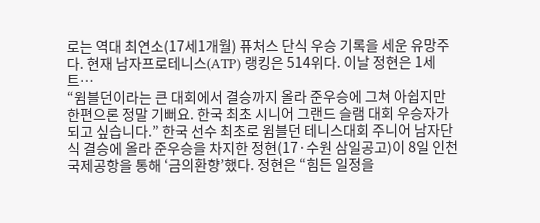로는 역대 최연소(17세1개월) 퓨처스 단식 우승 기록을 세운 유망주다. 현재 남자프로테니스(ATP) 랭킹은 514위다. 이날 정현은 1세트…
“윔블던이라는 큰 대회에서 결승까지 올라 준우승에 그쳐 아쉽지만 한편으론 정말 기뻐요. 한국 최초 시니어 그랜드 슬램 대회 우승자가 되고 싶습니다.” 한국 선수 최초로 윔블던 테니스대회 주니어 남자단식 결승에 올라 준우승을 차지한 정현(17·수원 삼일공고)이 8일 인천국제공항을 통해 ‘금의환향’했다. 정현은 “힘든 일정을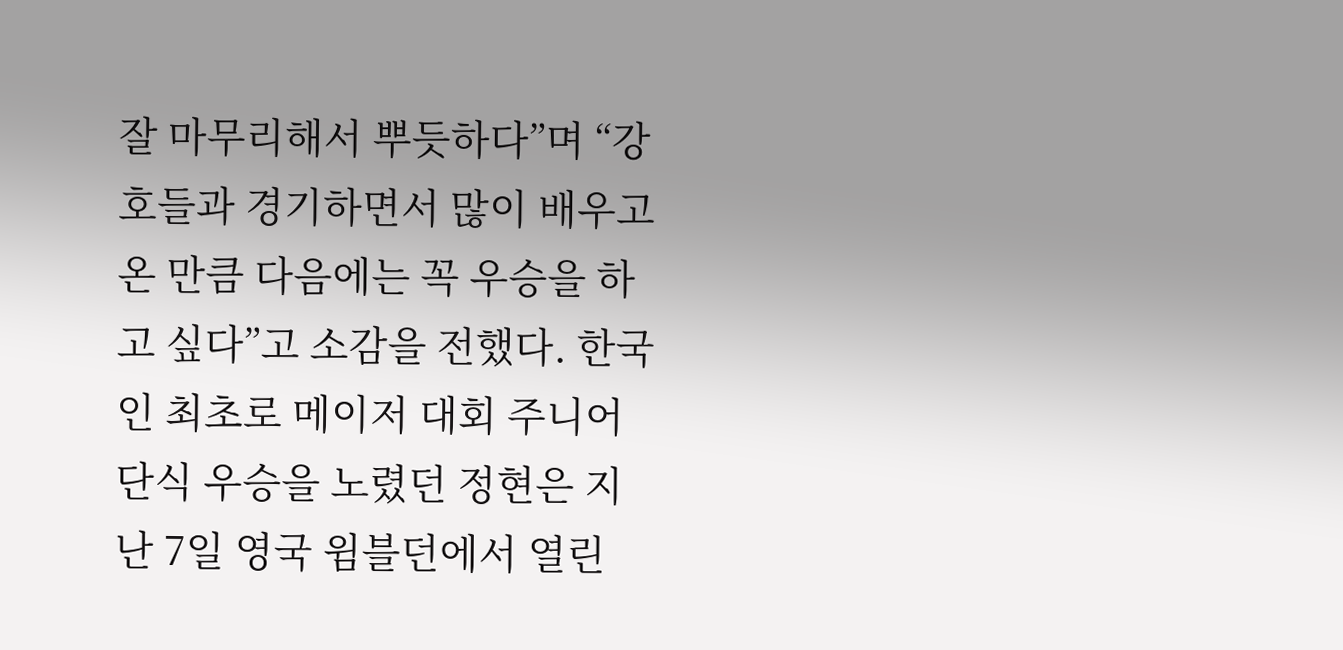잘 마무리해서 뿌듯하다”며 “강호들과 경기하면서 많이 배우고 온 만큼 다음에는 꼭 우승을 하고 싶다”고 소감을 전했다. 한국인 최초로 메이저 대회 주니어 단식 우승을 노렸던 정현은 지난 7일 영국 윔블던에서 열린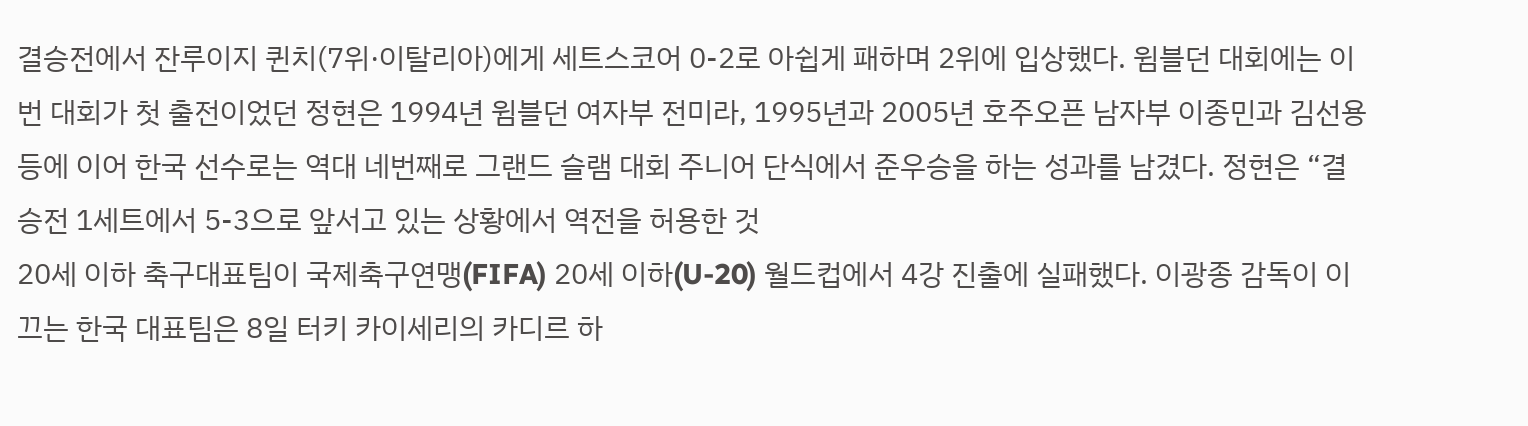결승전에서 잔루이지 퀸치(7위·이탈리아)에게 세트스코어 0-2로 아쉽게 패하며 2위에 입상했다. 윔블던 대회에는 이번 대회가 첫 출전이었던 정현은 1994년 윔블던 여자부 전미라, 1995년과 2005년 호주오픈 남자부 이종민과 김선용 등에 이어 한국 선수로는 역대 네번째로 그랜드 슬램 대회 주니어 단식에서 준우승을 하는 성과를 남겼다. 정현은 “결승전 1세트에서 5-3으로 앞서고 있는 상황에서 역전을 허용한 것
20세 이하 축구대표팀이 국제축구연맹(FIFA) 20세 이하(U-20) 월드컵에서 4강 진출에 실패했다. 이광종 감독이 이끄는 한국 대표팀은 8일 터키 카이세리의 카디르 하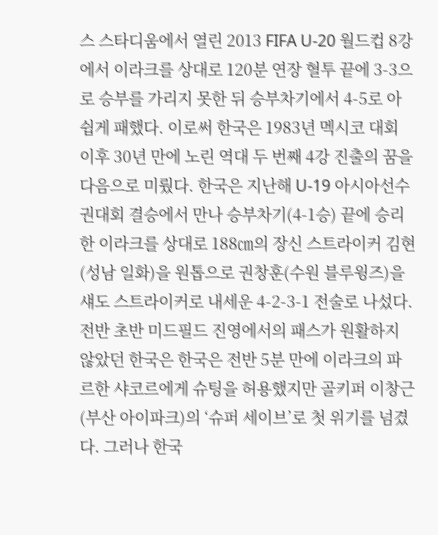스 스타디움에서 열린 2013 FIFA U-20 월드컵 8강에서 이라크를 상대로 120분 연장 혈투 끝에 3-3으로 승부를 가리지 못한 뒤 승부차기에서 4-5로 아쉽게 패했다. 이로써 한국은 1983년 멕시코 대회 이후 30년 만에 노린 역대 두 번째 4강 진출의 꿈을 다음으로 미뤘다. 한국은 지난해 U-19 아시아선수권대회 결승에서 만나 승부차기(4-1승) 끝에 승리한 이라크를 상대로 188㎝의 장신 스트라이커 김현(성남 일화)을 원톱으로 권창훈(수원 블루윙즈)을 섀도 스트라이커로 내세운 4-2-3-1 전술로 나섰다. 전반 초반 미드필드 진영에서의 패스가 원활하지 않았던 한국은 한국은 전반 5분 만에 이라크의 파르한 샤코르에게 슈팅을 허용했지만 골키퍼 이창근(부산 아이파크)의 ‘슈퍼 세이브’로 첫 위기를 넘겼다. 그러나 한국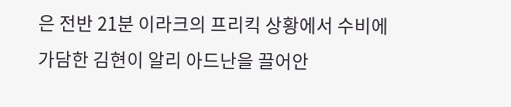은 전반 21분 이라크의 프리킥 상황에서 수비에 가담한 김현이 알리 아드난을 끌어안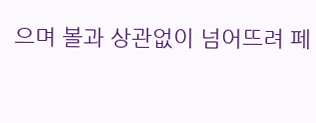으며 볼과 상관없이 넘어뜨려 페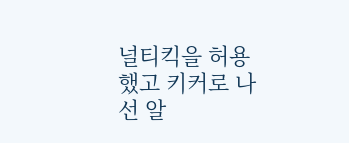널티킥을 허용했고 키커로 나선 알